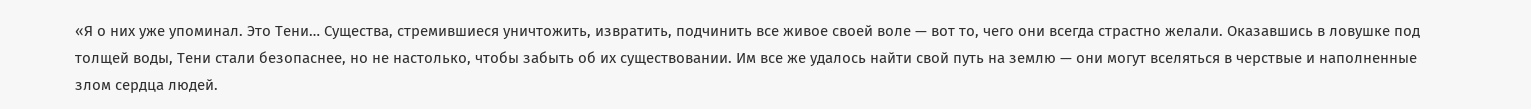«Я о них уже упоминал. Это Тени… Существа, стремившиеся уничтожить, извратить, подчинить все живое своей воле — вот то, чего они всегда страстно желали. Оказавшись в ловушке под толщей воды, Тени стали безопаснее, но не настолько, чтобы забыть об их существовании. Им все же удалось найти свой путь на землю — они могут вселяться в черствые и наполненные злом сердца людей.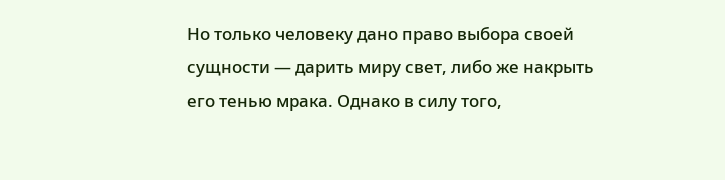Но только человеку дано право выбора своей сущности — дарить миру свет, либо же накрыть его тенью мрака. Однако в силу того,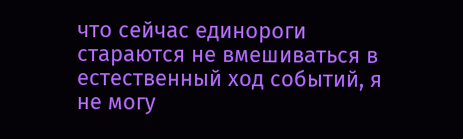что сейчас единороги стараются не вмешиваться в естественный ход событий, я не могу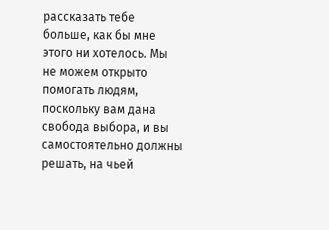рассказать тебе больше, как бы мне этого ни хотелось. Мы не можем открыто помогать людям, поскольку вам дана свобода выбора, и вы самостоятельно должны решать, на чьей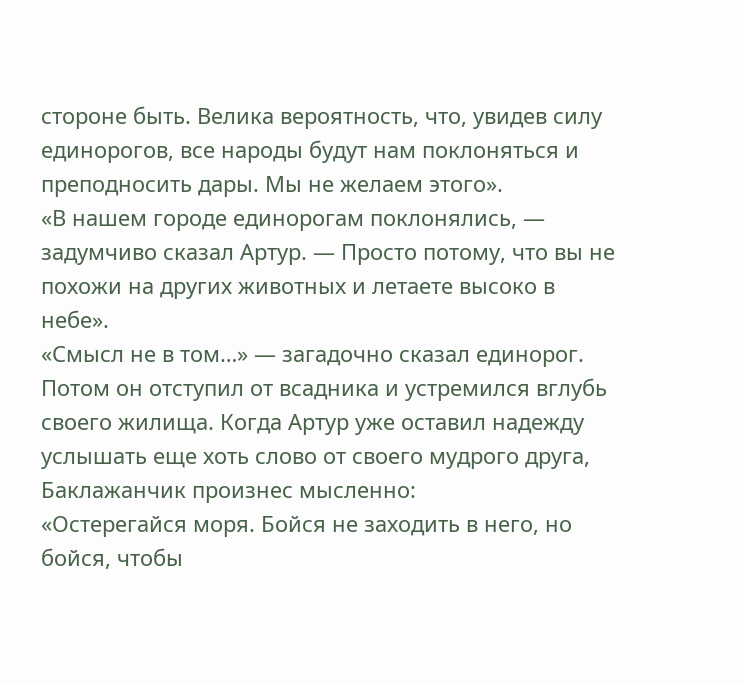стороне быть. Велика вероятность, что, увидев силу единорогов, все народы будут нам поклоняться и преподносить дары. Мы не желаем этого».
«В нашем городе единорогам поклонялись, — задумчиво сказал Артур. — Просто потому, что вы не похожи на других животных и летаете высоко в небе».
«Смысл не в том…» — загадочно сказал единорог. Потом он отступил от всадника и устремился вглубь своего жилища. Когда Артур уже оставил надежду услышать еще хоть слово от своего мудрого друга, Баклажанчик произнес мысленно:
«Остерегайся моря. Бойся не заходить в него, но бойся, чтобы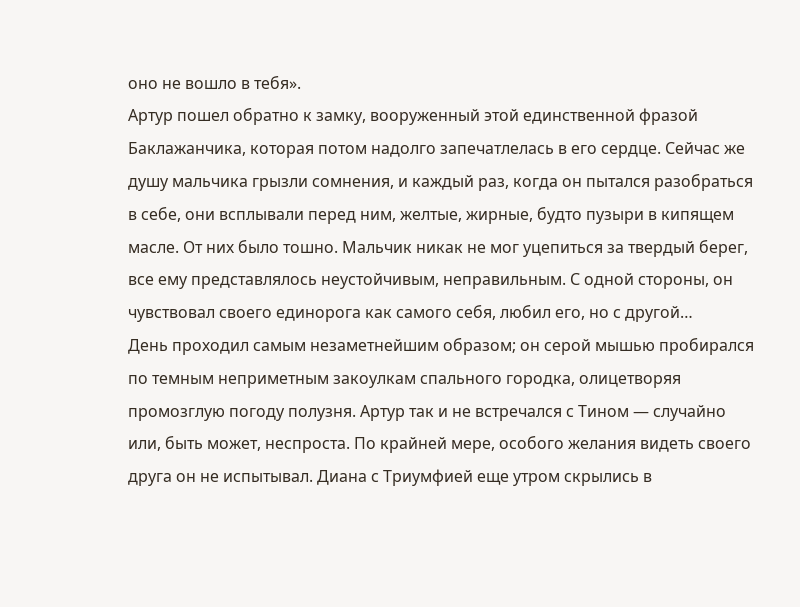оно не вошло в тебя».
Артур пошел обратно к замку, вооруженный этой единственной фразой Баклажанчика, которая потом надолго запечатлелась в его сердце. Сейчас же душу мальчика грызли сомнения, и каждый раз, когда он пытался разобраться в себе, они всплывали перед ним, желтые, жирные, будто пузыри в кипящем масле. От них было тошно. Мальчик никак не мог уцепиться за твердый берег, все ему представлялось неустойчивым, неправильным. С одной стороны, он чувствовал своего единорога как самого себя, любил его, но с другой…
День проходил самым незаметнейшим образом; он серой мышью пробирался по темным неприметным закоулкам спального городка, олицетворяя промозглую погоду полузня. Артур так и не встречался с Тином — случайно или, быть может, неспроста. По крайней мере, особого желания видеть своего друга он не испытывал. Диана с Триумфией еще утром скрылись в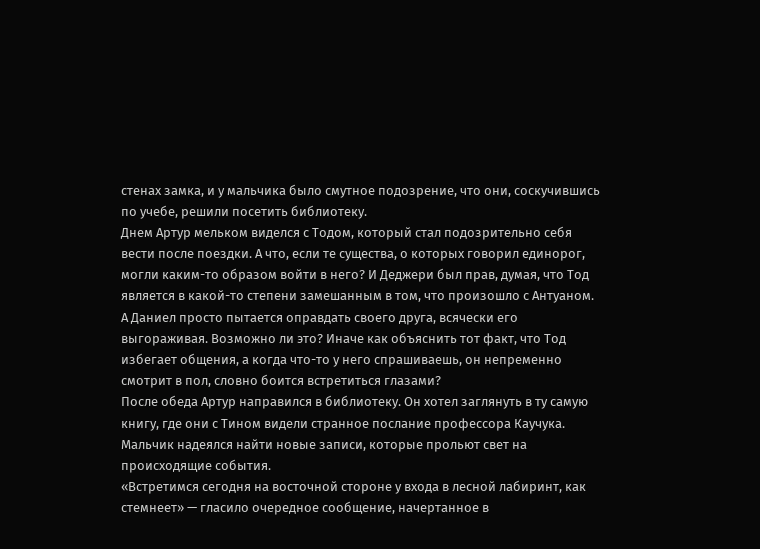стенах замка, и у мальчика было смутное подозрение, что они, соскучившись по учебе, решили посетить библиотеку.
Днем Артур мельком виделся с Тодом, который стал подозрительно себя вести после поездки. А что, если те существа, о которых говорил единорог, могли каким-то образом войти в него? И Деджери был прав, думая, что Тод является в какой-то степени замешанным в том, что произошло с Антуаном. А Даниел просто пытается оправдать своего друга, всячески его выгораживая. Возможно ли это? Иначе как объяснить тот факт, что Тод избегает общения, а когда что-то у него спрашиваешь, он непременно смотрит в пол, словно боится встретиться глазами?
После обеда Артур направился в библиотеку. Он хотел заглянуть в ту самую книгу, где они с Тином видели странное послание профессора Каучука. Мальчик надеялся найти новые записи, которые прольют свет на происходящие события.
«Встретимся сегодня на восточной стороне у входа в лесной лабиринт, как стемнеет» — гласило очередное сообщение, начертанное в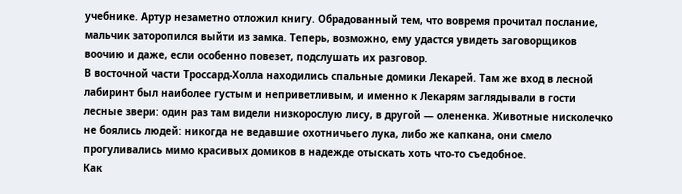учебнике. Артур незаметно отложил книгу. Обрадованный тем, что вовремя прочитал послание, мальчик заторопился выйти из замка. Теперь, возможно, ему удастся увидеть заговорщиков воочию и даже, если особенно повезет, подслушать их разговор.
В восточной части Троссард-Холла находились спальные домики Лекарей. Там же вход в лесной лабиринт был наиболее густым и неприветливым, и именно к Лекарям заглядывали в гости лесные звери: один раз там видели низкорослую лису, в другой — олененка. Животные нисколечко не боялись людей: никогда не ведавшие охотничьего лука, либо же капкана, они смело прогуливались мимо красивых домиков в надежде отыскать хоть что-то съедобное.
Как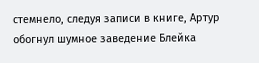стемнело, следуя записи в книге, Артур обогнул шумное заведение Блейка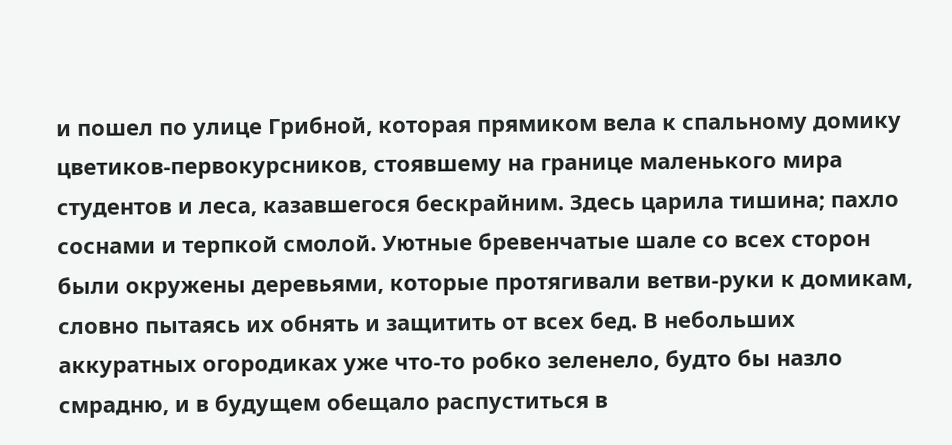и пошел по улице Грибной, которая прямиком вела к спальному домику цветиков-первокурсников, стоявшему на границе маленького мира студентов и леса, казавшегося бескрайним. Здесь царила тишина; пахло соснами и терпкой смолой. Уютные бревенчатые шале со всех сторон были окружены деревьями, которые протягивали ветви-руки к домикам, словно пытаясь их обнять и защитить от всех бед. В небольших аккуратных огородиках уже что-то робко зеленело, будто бы назло смрадню, и в будущем обещало распуститься в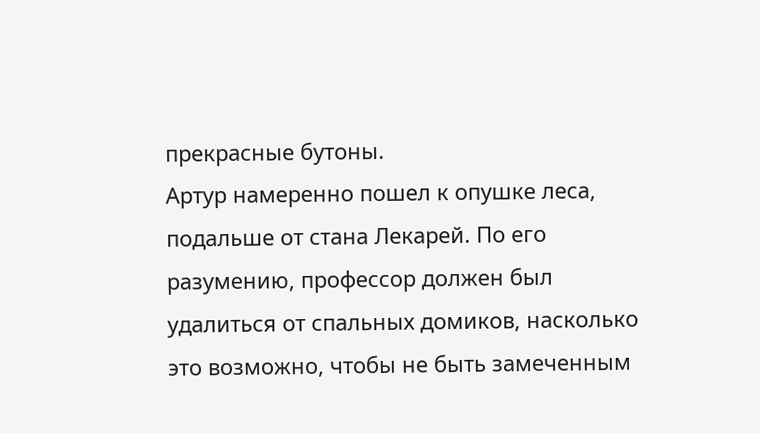прекрасные бутоны.
Артур намеренно пошел к опушке леса, подальше от стана Лекарей. По его разумению, профессор должен был удалиться от спальных домиков, насколько это возможно, чтобы не быть замеченным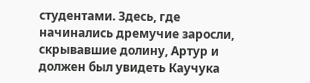студентами. Здесь, где начинались дремучие заросли, скрывавшие долину, Артур и должен был увидеть Каучука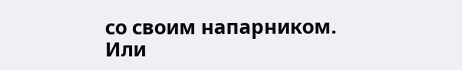со своим напарником. Или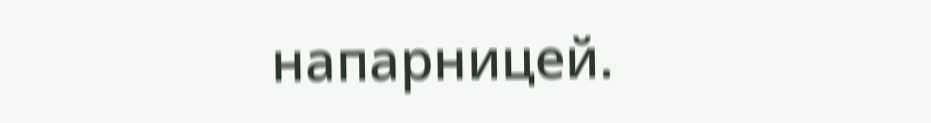напарницей.